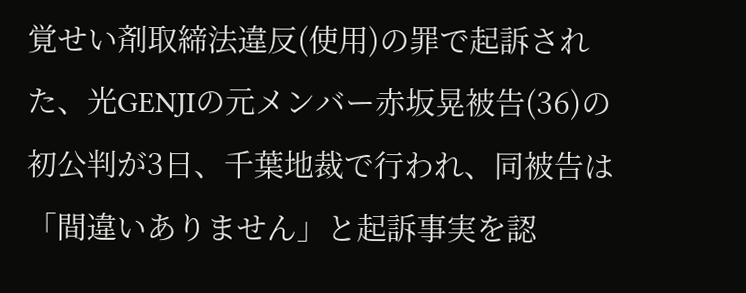覚せい剤取締法違反(使用)の罪で起訴された、光GENJIの元メンバー赤坂晃被告(36)の初公判が3日、千葉地裁で行われ、同被告は「間違いありません」と起訴事実を認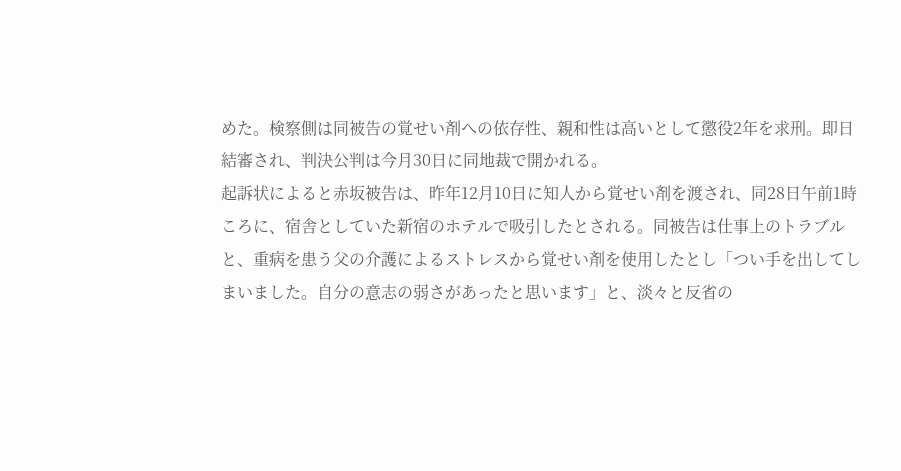めた。検察側は同被告の覚せい剤への依存性、親和性は高いとして懲役2年を求刑。即日結審され、判決公判は今月30日に同地裁で開かれる。
起訴状によると赤坂被告は、昨年12月10日に知人から覚せい剤を渡され、同28日午前1時ころに、宿舎としていた新宿のホテルで吸引したとされる。同被告は仕事上のトラブルと、重病を患う父の介護によるストレスから覚せい剤を使用したとし「つい手を出してしまいました。自分の意志の弱さがあったと思います」と、淡々と反省の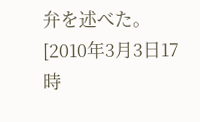弁を述べた。
[2010年3月3日17時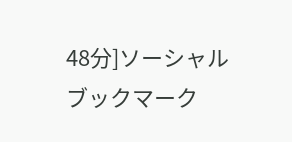48分]ソーシャルブックマーク